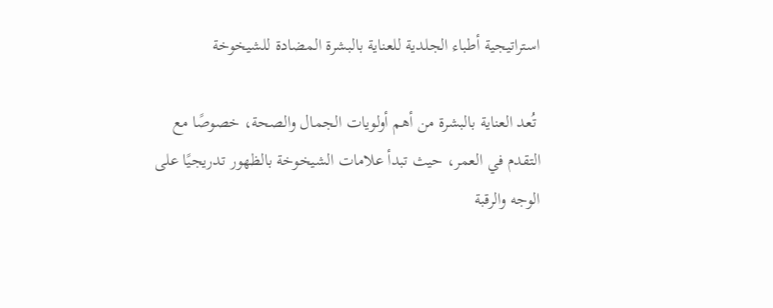استراتيجية أطباء الجلدية للعناية بالبشرة المضادة للشيخوخة

 تُعد العناية بالبشرة من أهم أولويات الجمال والصحة، خصوصًا مع التقدم في العمر، حيث تبدأ علامات الشيخوخة بالظهور تدريجيًا على الوجه والرقبة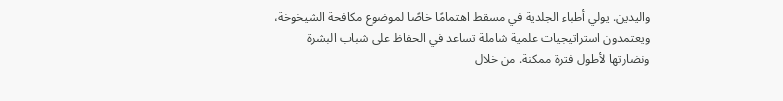واليدين. يولي أطباء الجلدية في مسقط اهتمامًا خاصًا لموضوع مكافحة الشيخوخة، ويعتمدون استراتيجيات علمية شاملة تساعد في الحفاظ على شباب البشرة ونضارتها لأطول فترة ممكنة. من خلال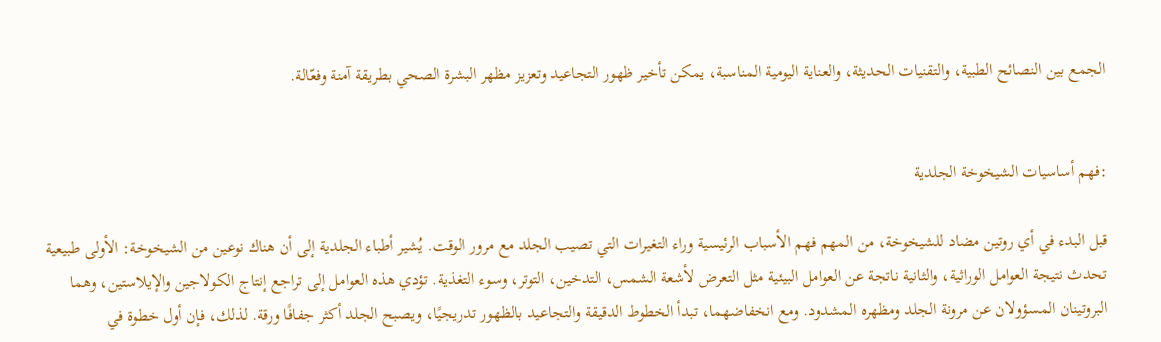الجمع بين النصائح الطبية، والتقنيات الحديثة، والعناية اليومية المناسبة، يمكن تأخير ظهور التجاعيد وتعزيز مظهر البشرة الصحي بطريقة آمنة وفعّالة.


:فهم أساسيات الشيخوخة الجلدية

قبل البدء في أي روتين مضاد للشيخوخة، من المهم فهم الأسباب الرئيسية وراء التغيرات التي تصيب الجلد مع مرور الوقت. يُشير أطباء الجلدية إلى أن هناك نوعين من الشيخوخة: الأولى طبيعية تحدث نتيجة العوامل الوراثية، والثانية ناتجة عن العوامل البيئية مثل التعرض لأشعة الشمس، التدخين، التوتر، وسوء التغذية. تؤدي هذه العوامل إلى تراجع إنتاج الكولاجين والإيلاستين، وهما البروتينان المسؤولان عن مرونة الجلد ومظهره المشدود. ومع انخفاضهما، تبدأ الخطوط الدقيقة والتجاعيد بالظهور تدريجيًا، ويصبح الجلد أكثر جفافًا ورقة. لذلك، فإن أول خطوة في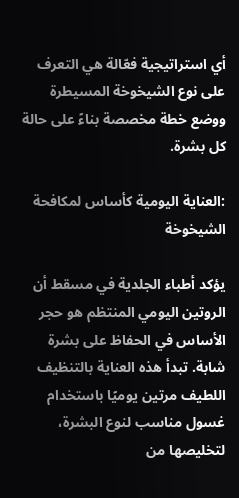أي استراتيجية فعّالة هي التعرف على نوع الشيخوخة المسيطرة ووضع خطة مخصصة بناءً على حالة كل بشرة.

:العناية اليومية كأساس لمكافحة الشيخوخة

يؤكد أطباء الجلدية في مسقط أن الروتين اليومي المنتظم هو حجر الأساس في الحفاظ على بشرة شابة. تبدأ هذه العناية بالتنظيف اللطيف مرتين يوميًا باستخدام غسول مناسب لنوع البشرة، لتخليصها من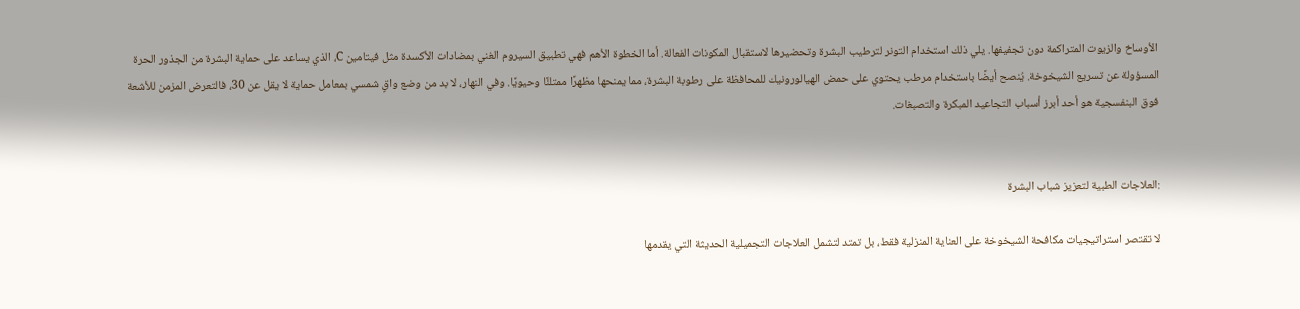الأوساخ والزيوت المتراكمة دون تجفيفها. يلي ذلك استخدام التونر لترطيب البشرة وتحضيرها لاستقبال المكونات الفعالة. أما الخطوة الأهم فهي تطبيق السيروم الغني بمضادات الأكسدة مثل فيتامين C، الذي يساعد على حماية البشرة من الجذور الحرة المسؤولة عن تسريع الشيخوخة. يُنصح أيضًا باستخدام مرطب يحتوي على حمض الهيالورونيك للمحافظة على رطوبة البشرة، مما يمنحها مظهرًا ممتلئًا وحيويًا. وفي النهار، لا بد من وضع واقٍ شمسي بمعامل حماية لا يقل عن 30، فالتعرض المزمن للأشعة فوق البنفسجية هو أحد أبرز أسباب التجاعيد المبكرة والتصبغات.


:العلاجات الطبية لتعزيز شباب البشرة

لا تقتصر استراتيجيات مكافحة الشيخوخة على العناية المنزلية فقط، بل تمتد لتشمل العلاجات التجميلية الحديثة التي يقدمها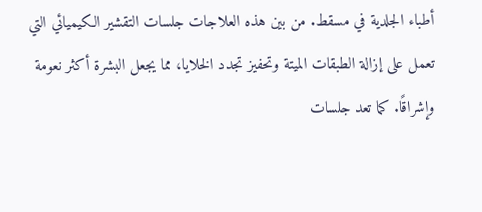أطباء الجلدية في مسقط. من بين هذه العلاجات جلسات التقشير الكيميائي التي تعمل على إزالة الطبقات الميتة وتحفيز تجدد الخلايا، مما يجعل البشرة أكثر نعومة وإشراقًا. كما تعد جلسات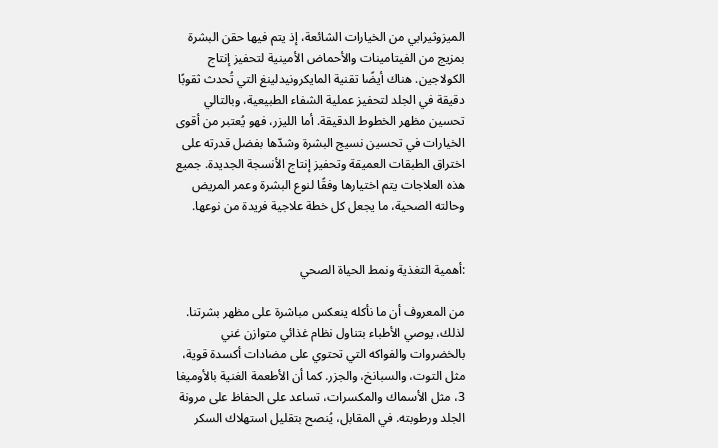الميزوثيرابي من الخيارات الشائعة، إذ يتم فيها حقن البشرة بمزيج من الفيتامينات والأحماض الأمينية لتحفيز إنتاج الكولاجين. هناك أيضًا تقنية المايكرونيدلينغ التي تُحدث ثقوبًا دقيقة في الجلد لتحفيز عملية الشفاء الطبيعية، وبالتالي تحسين مظهر الخطوط الدقيقة. أما الليزر، فهو يُعتبر من أقوى الخيارات في تحسين نسيج البشرة وشدّها بفضل قدرته على اختراق الطبقات العميقة وتحفيز إنتاج الأنسجة الجديدة. جميع هذه العلاجات يتم اختيارها وفقًا لنوع البشرة وعمر المريض وحالته الصحية، ما يجعل كل خطة علاجية فريدة من نوعها.


:أهمية التغذية ونمط الحياة الصحي

من المعروف أن ما نأكله ينعكس مباشرة على مظهر بشرتنا. لذلك، يوصي الأطباء بتناول نظام غذائي متوازن غني بالخضروات والفواكه التي تحتوي على مضادات أكسدة قوية، مثل التوت، والسبانخ، والجزر. كما أن الأطعمة الغنية بالأوميغا 3، مثل الأسماك والمكسرات، تساعد على الحفاظ على مرونة الجلد ورطوبته. في المقابل، يُنصح بتقليل استهلاك السكر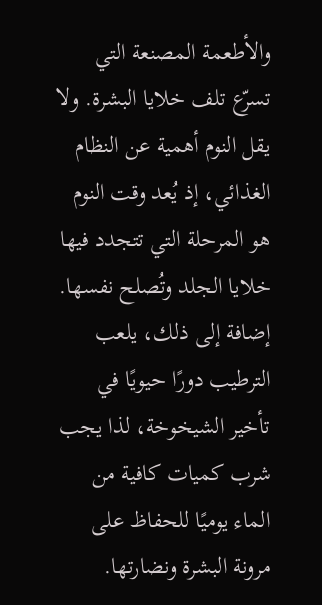والأطعمة المصنعة التي تسرّع تلف خلايا البشرة. ولا يقل النوم أهمية عن النظام الغذائي، إذ يُعد وقت النوم هو المرحلة التي تتجدد فيها خلايا الجلد وتُصلح نفسها. إضافة إلى ذلك، يلعب الترطيب دورًا حيويًا في تأخير الشيخوخة، لذا يجب شرب كميات كافية من الماء يوميًا للحفاظ على مرونة البشرة ونضارتها.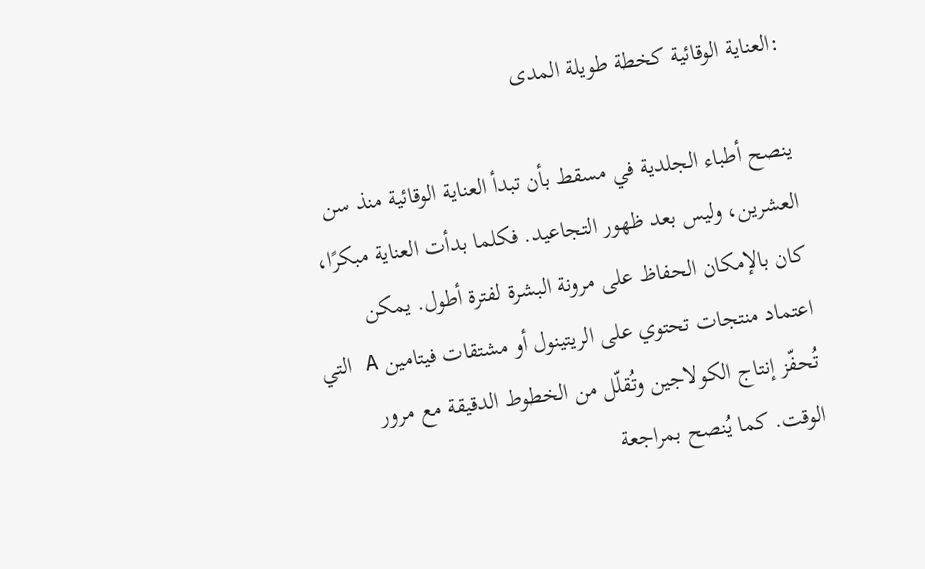:العناية الوقائية كخطة طويلة المدى

ينصح أطباء الجلدية في مسقط بأن تبدأ العناية الوقائية منذ سن العشرين، وليس بعد ظهور التجاعيد. فكلما بدأت العناية مبكرًا، كان بالإمكان الحفاظ على مرونة البشرة لفترة أطول. يمكن اعتماد منتجات تحتوي على الريتينول أو مشتقات فيتامين A التي تُحفّز إنتاج الكولاجين وتُقلّل من الخطوط الدقيقة مع مرور الوقت. كما يُنصح بمراجعة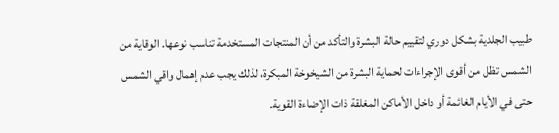طبيب الجلدية بشكل دوري لتقييم حالة البشرة والتأكد من أن المنتجات المستخدمة تناسب نوعها. الوقاية من الشمس تظل من أقوى الإجراءات لحماية البشرة من الشيخوخة المبكرة، لذلك يجب عدم إهمال واقي الشمس حتى في الأيام الغائمة أو داخل الأماكن المغلقة ذات الإضاءة القوية.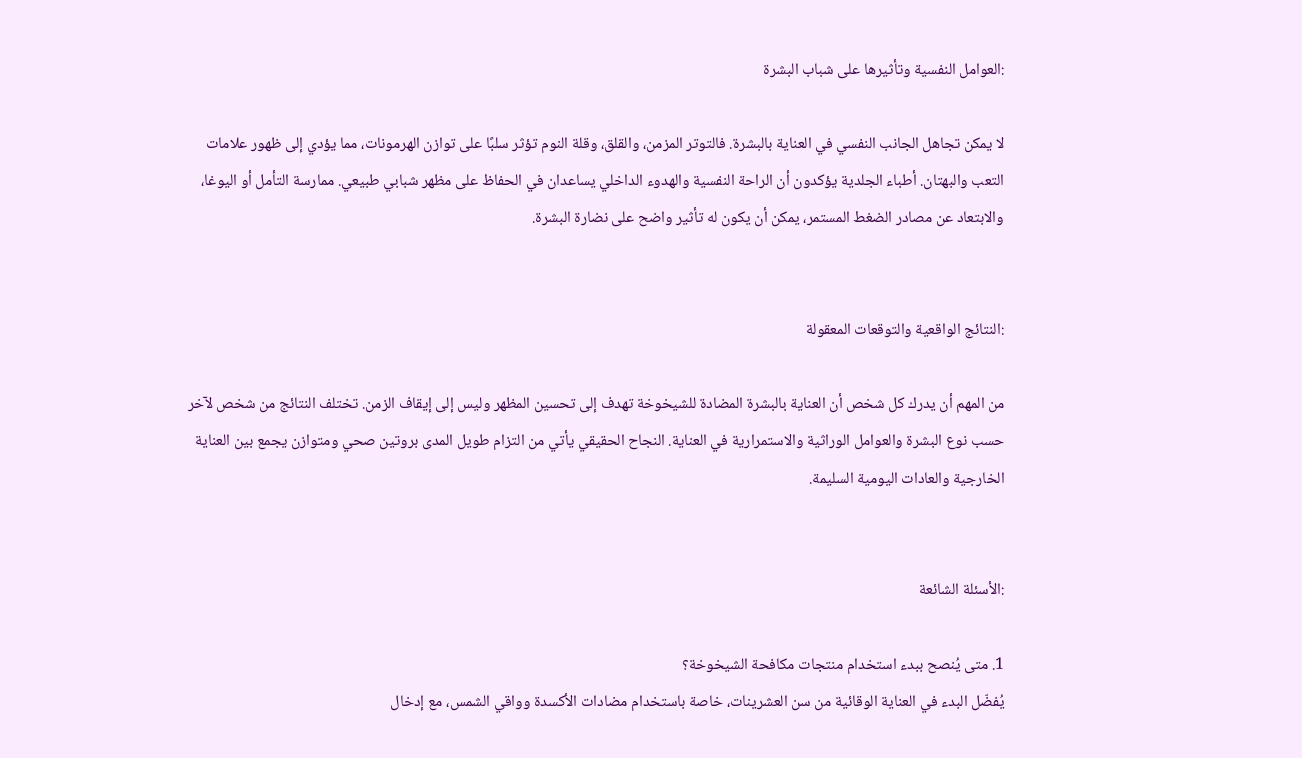:العوامل النفسية وتأثيرها على شباب البشرة

لا يمكن تجاهل الجانب النفسي في العناية بالبشرة. فالتوتر المزمن، والقلق، وقلة النوم تؤثر سلبًا على توازن الهرمونات، مما يؤدي إلى ظهور علامات التعب والبهتان. أطباء الجلدية يؤكدون أن الراحة النفسية والهدوء الداخلي يساعدان في الحفاظ على مظهر شبابي طبيعي. ممارسة التأمل أو اليوغا، والابتعاد عن مصادر الضغط المستمر، يمكن أن يكون له تأثير واضح على نضارة البشرة.


:النتائج الواقعية والتوقعات المعقولة

من المهم أن يدرك كل شخص أن العناية بالبشرة المضادة للشيخوخة تهدف إلى تحسين المظهر وليس إلى إيقاف الزمن. تختلف النتائج من شخص لآخر حسب نوع البشرة والعوامل الوراثية والاستمرارية في العناية. النجاح الحقيقي يأتي من التزام طويل المدى بروتين صحي ومتوازن يجمع بين العناية الخارجية والعادات اليومية السليمة.


:الأسئلة الشائعة

1. متى يُنصح ببدء استخدام منتجات مكافحة الشيخوخة؟
يُفضّل البدء في العناية الوقائية من سن العشرينات، خاصة باستخدام مضادات الأكسدة وواقي الشمس، مع إدخال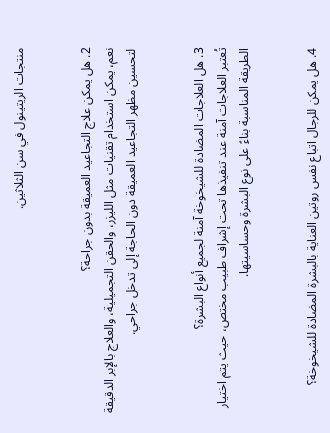منتجات الريتينول في سن الثلاثين.


2. هل يمكن علاج التجاعيد العميقة بدون جراحة؟
نعم، يمكن استخدام تقنيات مثل الليزر، والحقن التجميلية، والعلاج بالإبر الدقيقة لتحسين مظهر التجاعيد العميقة دون الحاجة إلى تدخل جراحي.


3. هل العلاجات المضادة للشيخوخة آمنة لجميع أنواع البشرة؟
تُعتبر العلاجات آمنة عند تنفيذها تحت إشراف طبيب مختص، حيث يتم اختيار الطريقة المناسبة بناءً على نوع البشرة وحساسيتها.


4. هل يمكن للرجال اتباع نفس روتين العناية بالبشرة المضادة للشيخوخة؟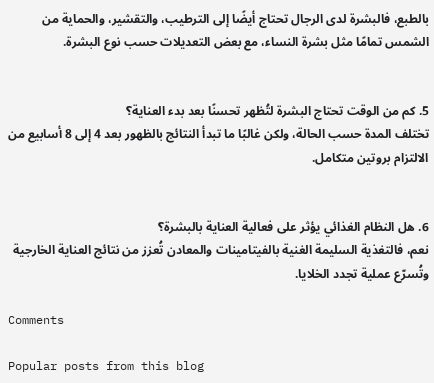بالطبع، فالبشرة لدى الرجال تحتاج أيضًا إلى الترطيب، والتقشير، والحماية من الشمس تمامًا مثل بشرة النساء، مع بعض التعديلات حسب نوع البشرة.


5. كم من الوقت تحتاج البشرة لتُظهر تحسنًا بعد بدء العناية؟
تختلف المدة حسب الحالة، ولكن غالبًا ما تبدأ النتائج بالظهور بعد 4 إلى 8 أسابيع من الالتزام بروتين متكامل.


6. هل النظام الغذائي يؤثر على فعالية العناية بالبشرة؟
نعم، فالتغذية السليمة الغنية بالفيتامينات والمعادن تُعزز من نتائج العناية الخارجية وتُسرّع عملية تجدد الخلايا.

Comments

Popular posts from this blog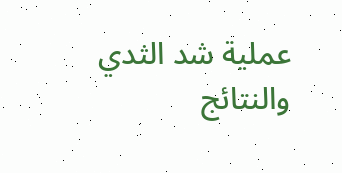عملية شد الثدي والنتائج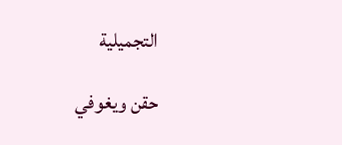التجميلية

حقن ويغوفي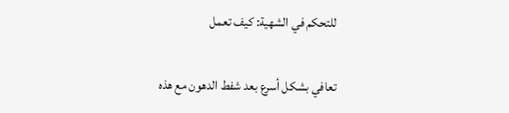للتحكم في الشهية: كيف تعمل

تعافي بشكل أسرع بعد شفط الدهون مع هذه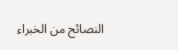النصائح من الخبراء